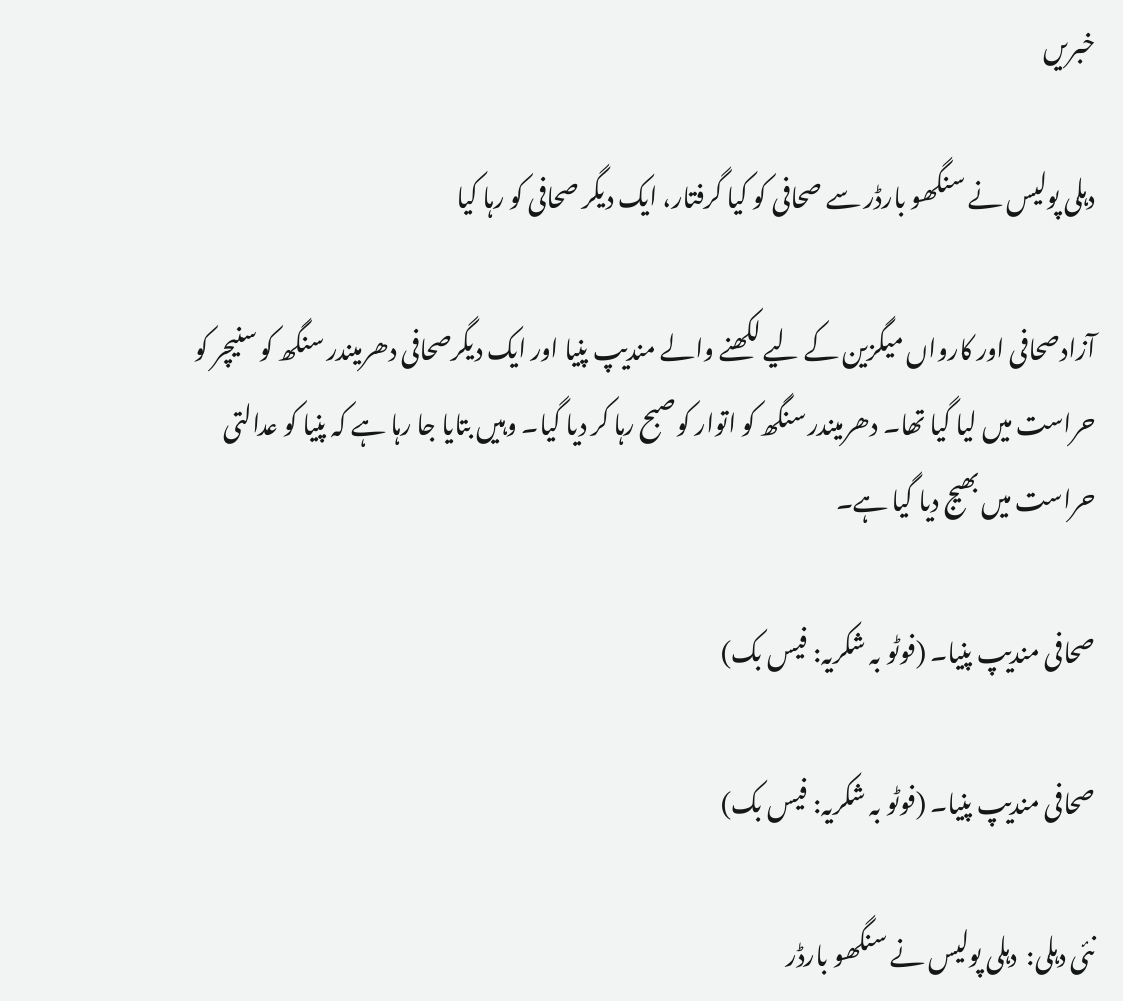خبریں

دہلی پولیس نے سنگھو بارڈر سے صحافی کو کیا گرفتار، ایک دیگر صحافی کو رہا کیا

آزادصحافی اور کارواں میگزین کے لیے لکھنے والے مندیپ پنیا اور ایک دیگرصحافی دھرمیندر سنگھ کو سنیچر کو حراست میں لیا گیا تھا۔ دھرمیندر سنگھ کو اتوار کوصبح رہا کر دیا گیا۔ وہیں بتایا جا رہا ہے کہ پنیا کو عدالتی حراست میں بھیج دیا گیا ہے۔

صحافی مندیپ پنیا۔ (فوٹو بہ شکریہ: فیس بک)

صحافی مندیپ پنیا۔ (فوٹو بہ شکریہ: فیس بک)

نئی دہلی:  دہلی پولیس نے سنگھو بارڈر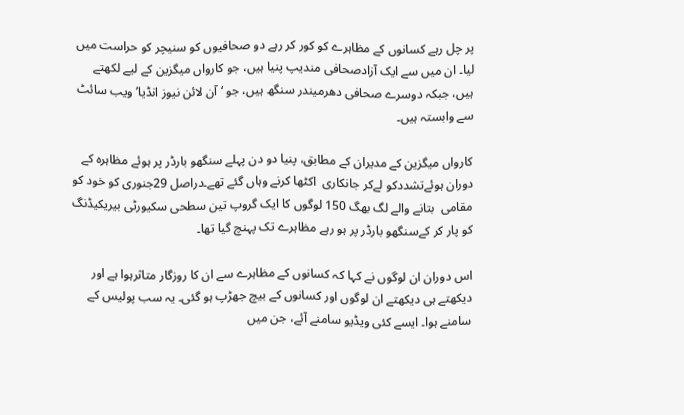پر چل رہے کسانوں کے مظاہرے کو کور کر رہے دو صحافیوں کو سنیچر کو حراست میں لیا۔ ان میں سے ایک آزادصحافی مندیپ پنیا ہیں، جو کارواں میگزین کے لیے لکھتے ہیں، جبکہ دوسرے صحافی دھرمیندر سنگھ ہیں، جو ‘آن لائن نیوز انڈیا’ ویب سائٹ سے وابستہ ہیں۔

کارواں میگزین کے مدیران کے مطابق، پنیا دو دن پہلے سنگھو بارڈر پر ہوئے مظاہرہ کے دوران ہوئےتشددکو لےکر جانکاری  اکٹھا کرنے وہاں گئے تھے۔دراصل 29جنوری کو خود کو مقامی  بتانے والے لگ بھگ 150 لوگوں کا ایک گروپ تین سطحی سکیورٹی بیریکیڈنگ کو پار کر کےسنگھو بارڈر پر ہو رہے مظاہرے تک پہنچ گیا تھا۔

اس دوران ان لوگوں نے کہا کہ کسانوں کے مظاہرے سے ان کا روزگار متاثرہوا ہے اور دیکھتے ہی دیکھتے ان لوگوں اور کسانوں کے بیچ جھڑپ ہو گئی۔ یہ سب پولیس کے سامنے ہوا۔ ایسے کئی ویڈیو سامنے آئے، جن میں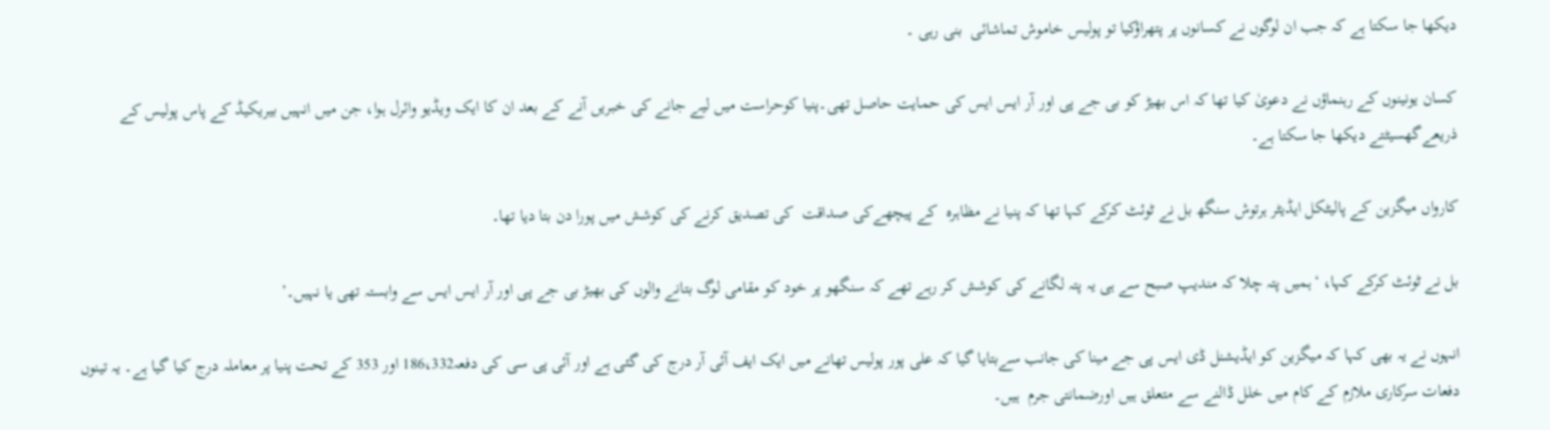دیکھا جا سکتا ہے کہ جب ان لوگوں نے کسانوں پر پتھراؤکیا تو پولیس خاموش تماشائی  بنی رہی ۔

کسان یونینوں کے رہنماؤں نے دعویٰ کیا تھا کہ اس بھیڑ کو بی جے پی اور آر ایس ایس کی حمایت حاصل تھی۔پنیا کوحراست میں لیے جانے کی خبریں آنے کے بعد ان کا ایک ویڈیو وائرل ہوا، جن میں انہیں بیریکیڈ کے پاس پولیس کے ذریعےگھسیٹتے دیکھا جا سکتا ہے۔

کارواں میگزین کے پالیٹکل ایڈیٹر ہرتوش سنگھ بل نے ٹوئٹ کرکے کہا تھا کہ پنیا نے مظاہرہ  کے پیچھےکی صداقت  کی تصدیق کرنے کی کوشش میں پورا دن بتا دیا تھا۔

بل نے ٹوئٹ کرکے کہا، ‘ہمیں پتہ چلا کہ مندیپ صبح سے ہی یہ پتہ لگانے کی کوشش کر رہے تھے کہ سنگھو پر خود کو مقامی لوگ بتانے والوں کی بھیڑ بی جے پی اور آر ایس ایس سے وابستہ تھی یا نہیں۔’

انہوں نے یہ بھی کہا کہ میگزین کو ایڈیشنل ڈی ایس پی جے مینا کی جانب سےبتایا گیا کہ علی پور پولیس تھانے میں ایک ایف آئی آر درج کی گئی ہے اور آئی پی سی کی دفعہ186،332 اور 353 کے تحت پنیا پر معاملہ درج کیا گیا ہے۔ یہ تینوں دفعات سرکاری ملازم کے کام میں خلل ڈالنے سے متعلق ہیں اورضمانتی جرم  ہیں۔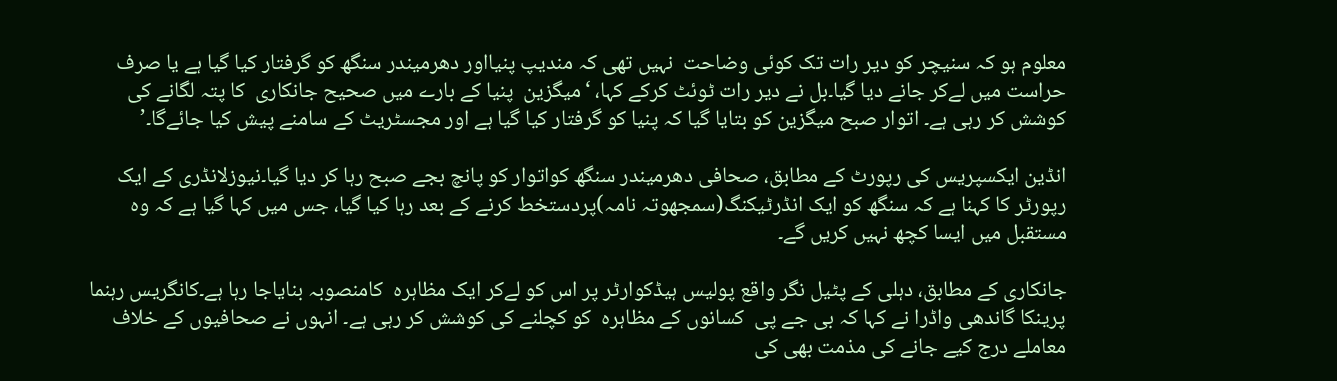معلوم ہو کہ سنیچر کو دیر رات تک کوئی وضاحت  نہیں تھی کہ مندیپ پنیااور دھرمیندر سنگھ کو گرفتار کیا گیا ہے یا صرف حراست میں لےکر جانے دیا گیا۔بل نے دیر رات ٹوئٹ کرکے کہا، ‘میگزین  پنیا کے بارے میں صحیح جانکاری  کا پتہ لگانے کی کوشش کر رہی ہے۔ اتوار صبح میگزین کو بتایا گیا کہ پنیا کو گرفتار کیا گیا ہے اور مجسٹریٹ کے سامنے پیش کیا جائےگا۔’

انڈین ایکسپریس کی رپورٹ کے مطابق، صحافی دھرمیندر سنگھ کواتوار کو پانچ بجے صبح رہا کر دیا گیا۔نیوزلانڈری کے ایک رپورٹر کا کہنا ہے کہ سنگھ کو ایک انڈرٹیکنگ(سمجھوتہ نامہ)پردستخط کرنے کے بعد رہا کیا گیا، جس میں کہا گیا ہے کہ وہ مستقبل میں ایسا کچھ نہیں کریں گے۔

جانکاری کے مطابق، دہلی کے پٹیل نگر واقع پولیس ہیڈکوارٹر پر اس کو لےکر ایک مظاہرہ  کامنصوبہ بنایاجا رہا ہے۔کانگریس رہنما پرینکا گاندھی واڈرا نے کہا کہ بی جے پی  کسانوں کے مظاہرہ  کو کچلنے کی کوشش کر رہی ہے۔ انہوں نے صحافیوں کے خلاف معاملے درج کیے جانے کی مذمت بھی کی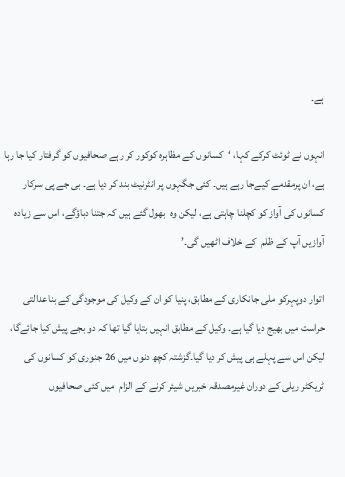ہے۔

انہوں نے ٹوئٹ کرکے کہا، ‘کسانوں کے مظاہرہ کوکور کر رہے صحافیوں کو گرفتار کیا جا رہا ہے، ان پرمقدمے کیےجا رہے ہیں۔ کئی جگہوں پر انٹرنیٹ بند کر دیا ہے۔ بی جے پی سرکار کسانوں کی آواز کو کچلنا چاہتی ہے، لیکن وہ  بھول گئے ہیں کہ جتنا دباؤگے، اس سے زیادہ آوازیں آپ کے ظلم  کے خلاف اٹھیں گی۔’

اتوار دوپہرکو ملی جانکاری کے مطابق، پنیا کو ان کے وکیل کی موجودگی کے بناعدالتی  حراست میں بھیج دیا گیا ہے۔ وکیل کے مطابق انہیں بتایا گیا تھا کہ دو بجے پیش کیا جائےگا، لیکن اس سے پہلے ہی پیش کر دیا گیا۔گزشتہ کچھ دنوں میں 26 جنوری کو کسانوں کی ٹریکٹر ریلی کے دوران غیرمصدقہ خبریں شیئر کرنے کے الزام  میں کئی صحافیوں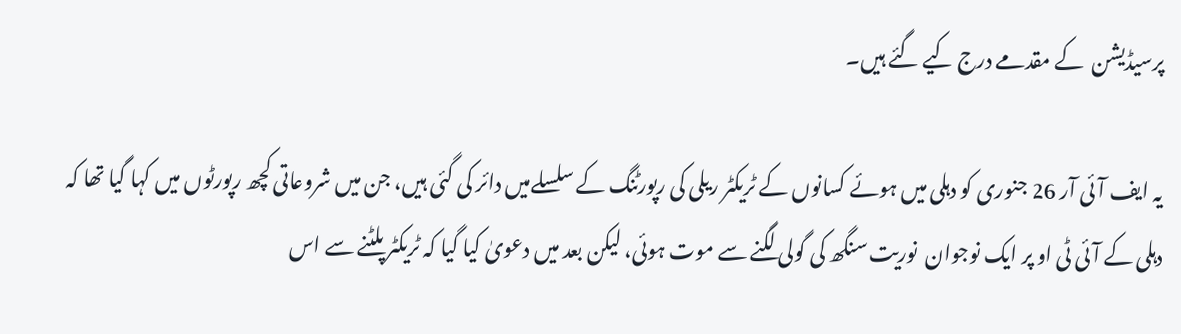پرسیڈیشن  کے مقدمے درج کیے گئے ہیں۔

یہ ایف آئی آر 26 جنوری کو دہلی میں ہوئے کسانوں کے ٹریکٹر ریلی کی رپورٹنگ کے سلسلےمیں دائر کی گئی ہیں، جن میں شروعاتی کچھ رپورٹوں میں کہا گیا تھا کہ دہلی کے آئی ٹی او پر ایک نوجوان  نوریت سنگھ کی گولی لگنے سے موت ہوئی، لیکن بعد میں دعویٰ کیا گیا کہ ٹریکٹر پلٹنے سے اس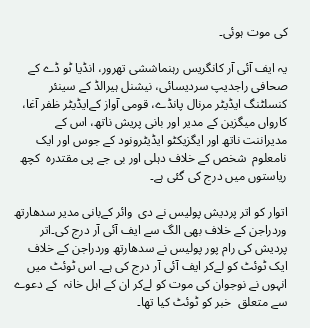کی موت ہوئی۔

یہ ایف آئی آر کانگریس رہنماششی تھرور، انڈیا ٹو ڈے کے صحافی راجدیپ سردیسائی، نیشنل ہیرالڈ کے سینئر کنسلٹنگ ایڈیٹر مرنال پانڈے، قومی آواز کےایڈیٹر ظفر آغا، کارواں میگزین کے مدیر اور بانی پریش ناتھ، اس کے مدیراننت ناتھ اور ایگزیکٹو ایڈیٹرونود کے جوس اور ایک نامعلوم  شخص کے خلاف دہلی اور بی جے پی مقتدرہ  کچھ ریاستوں میں درج کی گئی ہے۔

اتوار کو اتر پردیش پولیس نے دی  وائر کےبانی مدیر سدھارتھ وردراجن کے خلاف بھی الگ سے ایف آئی آر درج کی۔اتر پردیش کی رام پور پولیس نے سدھارتھ وردراجن کے خلاف ایک ٹوئٹ کو لےکر ایف آئی آر درج کی ہے۔ اس ٹوئٹ میں انہوں نے نوجوان کی موت کو لےکر ان کے اہل خانہ  کے دعوے سے متعلق  خبر کو ٹوئٹ کیا تھا۔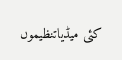کئی میڈیاتنظیموں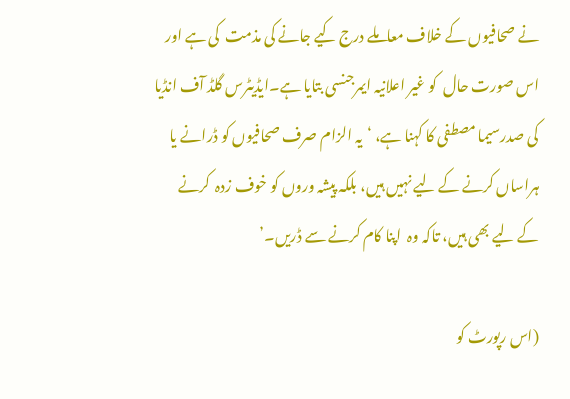نے صحافیوں کے خلاف معاملے درج کیے جانے کی مذمت  کی ہے اور اس صورت حال  کو غیر اعلانیہ ایمرجنسی بتایا ہے۔ایڈیٹرس گلڈ آف انڈیا کی صدرسیما مصطفی کا کہنا ہے، ‘یہ الزام صرف صحافیوں کو ڈرانے یا ہراساں کرنے کے لیے نہیں ہیں، بلکہ پیشہ وروں کو خوف زدہ  کرنے کے لیے بھی ہیں، تاکہ وہ  اپنا کام کرنے سے ڈریں۔’

(اس رپورٹ کو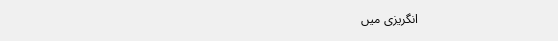انگریزی میں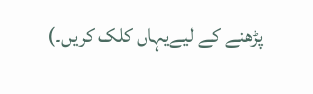پڑھنے کے لیےیہاں کلک کریں۔)